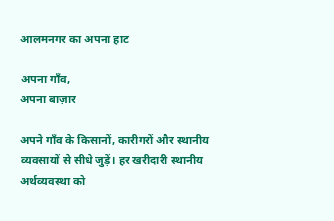आलमनगर का अपना हाट

अपना गाँव,
अपना बाज़ार

अपने गाँव के किसानों, कारीगरों और स्थानीय व्यवसायों से सीधे जुड़ें। हर खरीदारी स्थानीय अर्थव्यवस्था को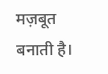मज़बूत बनाती है।